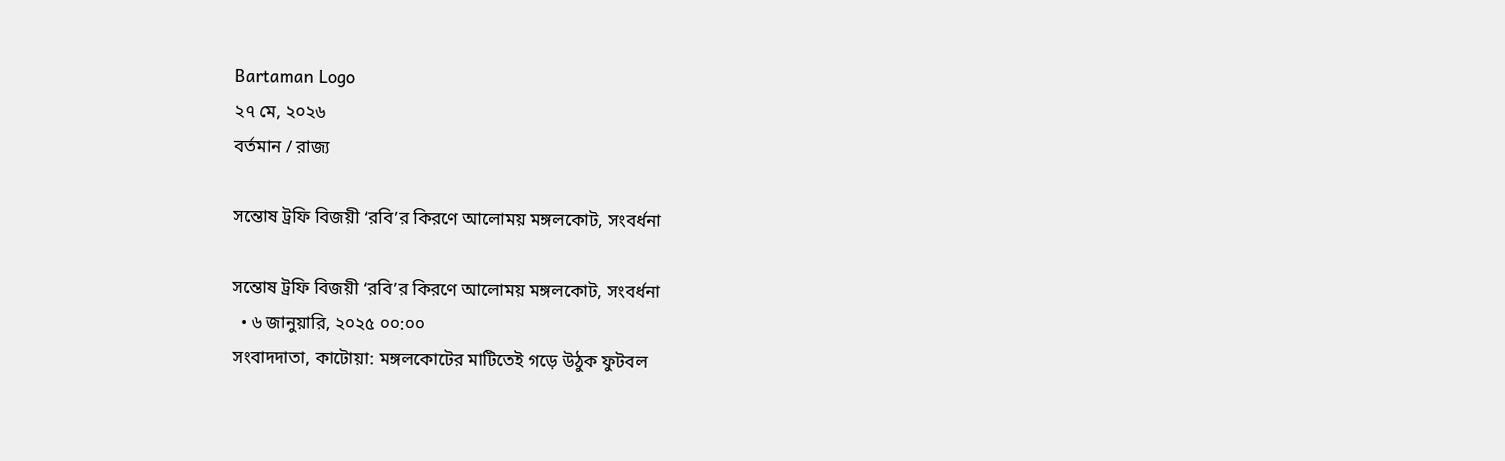Bartaman Logo
২৭ মে, ২০২৬
বর্তমান / রাজ্য

সন্তোষ ট্রফি বিজয়ী ‘রবি’র কিরণে আলোময় মঙ্গলকোট, সংবর্ধনা

সন্তোষ ট্রফি বিজয়ী ‘রবি’র কিরণে আলোময় মঙ্গলকোট, সংবর্ধনা
  • ৬ জানুয়ারি, ২০২৫ ০০:০০
সংবাদদাতা, কাটোয়া: মঙ্গলকোটের মাটিতেই গড়ে উঠুক ফুটবল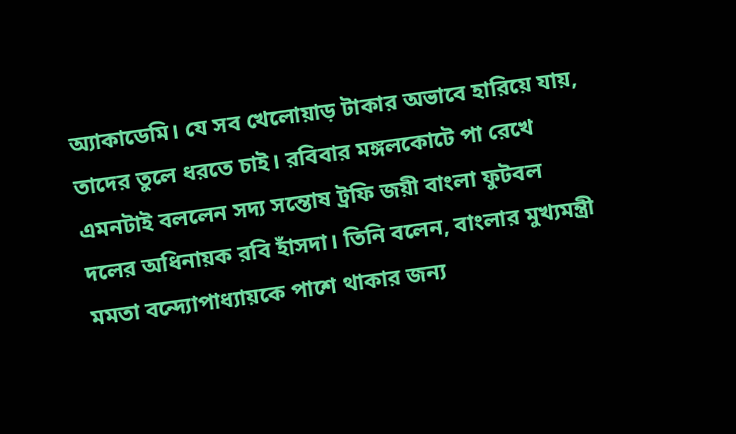অ্যাকাডেমি। যে সব খেলোয়াড় টাকার অভাবে হারিয়ে যায়, তাদের তুলে ধরতে চাই। রবিবার মঙ্গলকোটে পা রেখে এমনটাই বললেন সদ্য সন্তোষ ট্রফি জয়ী বাংলা ফুটবল দলের অধিনায়ক রবি হাঁসদা। তিনি বলেন, বাংলার মুখ্যমন্ত্রী মমতা বন্দ্যোপাধ্যায়কে পাশে থাকার জন্য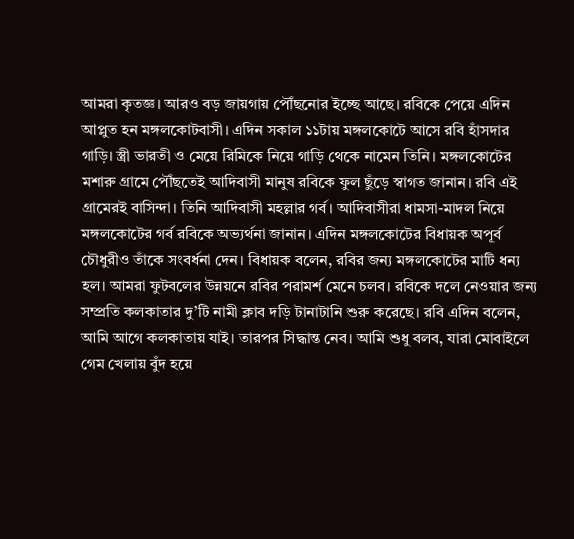আমরা কৃতজ্ঞ। আরও বড় জায়গায় পৌঁছনোর ইচ্ছে আছে। রবিকে পেয়ে এদিন আপ্লুত হন মঙ্গলকোটবাসী। এদিন সকাল ১১টায় মঙ্গলকোটে আসে রবি হাঁসদার গাড়ি। স্ত্রী ভারতী ও মেয়ে রিমিকে নিয়ে গাড়ি থেকে নামেন তিনি। মঙ্গলকোটের মশারু গ্রামে পৌঁছতেই আদিবাসী মানুষ রবিকে ফুল ছুঁড়ে স্বাগত জানান। রবি এই গ্রামেরই বাসিন্দা। তিনি আদিবাসী মহল্লার গর্ব। আদিবাসীরা ধামসা-মাদল নিয়ে মঙ্গলকোটের গর্ব রবিকে অভ্যর্থনা জানান। এদিন মঙ্গলকোটের বিধায়ক অপূর্ব চৌধুরীও তাঁকে সংবর্ধনা দেন। বিধায়ক বলেন, রবির জন্য মঙ্গলকোটের মাটি ধন্য হল। আমরা ফুটবলের উন্নয়নে রবির পরামর্শ মেনে চলব। রবিকে দলে নেওয়ার জন্য সম্প্রতি কলকাতার দু’টি নামী ক্লাব দড়ি টানাটানি শুরু করেছে। রবি এদিন বলেন, আমি আগে কলকাতায় যাই। তারপর সিদ্ধান্ত নেব। আমি শুধু বলব, যারা মোবাইলে গেম খেলায় বুঁদ হয়ে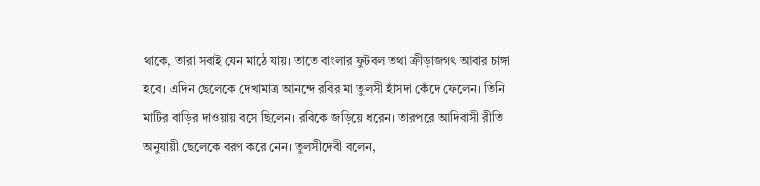থাকে, তারা সবাই যেন মাঠে যায়। তাতে বাংলার ফুটবল তথা ক্রীড়াজগৎ আবার চাঙ্গা হবে। এদিন ছেলেকে দেখামাত্র আনন্দে রবির মা তুলসী হাঁসদা কেঁদে ফেলেন। তিনি মাটির বাড়ির দাওয়ায় বসে ছিলেন। রবিকে জড়িয়ে ধরেন। তারপরে আদিবাসী রীতি অনুযায়ী ছেলেকে বরণ করে নেন। তুলসীদেবী বলেন,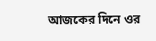আজকের দিনে ওর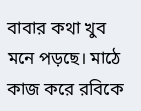বাবার কথা খুব মনে পড়ছে। মাঠে কাজ করে রবিকে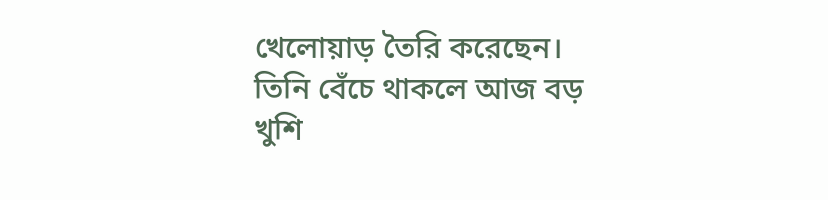খেলোয়াড় তৈরি করেছেন। তিনি বেঁচে থাকলে আজ বড় খুশি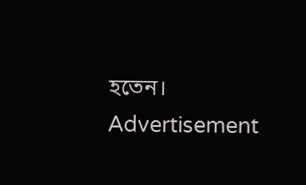হতেন।
Advertisement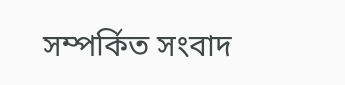সম্পর্কিত সংবাদ